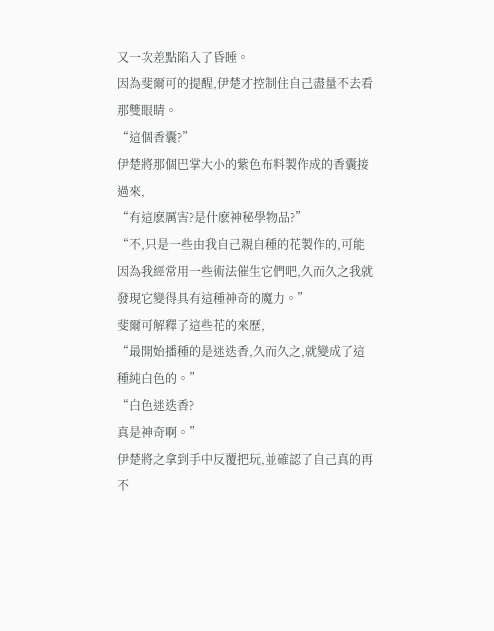又一次差點陷入了昏睡。
因為斐爾可的提醒,伊楚才控制住自己盡量不去看那雙眼睛。
“這個香囊?”
伊楚將那個巴掌大小的紫色布料製作成的香囊接過來,
“有這麽厲害?是什麽神秘學物品?”
“不,只是一些由我自己親自種的花製作的,可能因為我經常用一些術法催生它們吧,久而久之我就發現它變得具有這種神奇的魔力。”
斐爾可解釋了這些花的來歷,
“最開始播種的是迷迭香,久而久之,就變成了這種純白色的。”
“白色迷迭香?
真是神奇啊。”
伊楚將之拿到手中反覆把玩,並確認了自己真的再不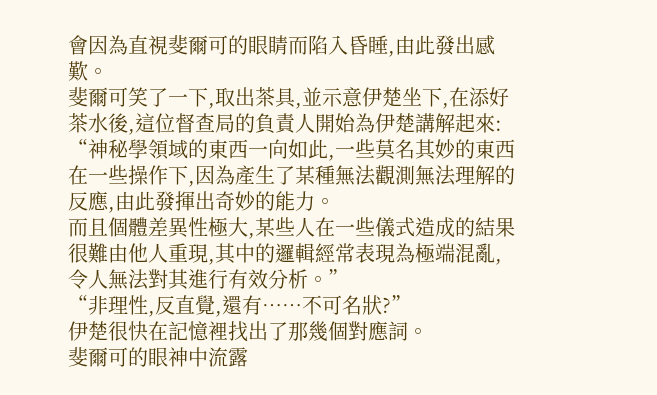會因為直視斐爾可的眼睛而陷入昏睡,由此發出感歎。
斐爾可笑了一下,取出茶具,並示意伊楚坐下,在添好茶水後,這位督查局的負責人開始為伊楚講解起來:
“神秘學領域的東西一向如此,一些莫名其妙的東西在一些操作下,因為產生了某種無法觀測無法理解的反應,由此發揮出奇妙的能力。
而且個體差異性極大,某些人在一些儀式造成的結果很難由他人重現,其中的邏輯經常表現為極端混亂,令人無法對其進行有效分析。”
“非理性,反直覺,還有……不可名狀?”
伊楚很快在記憶裡找出了那幾個對應詞。
斐爾可的眼神中流露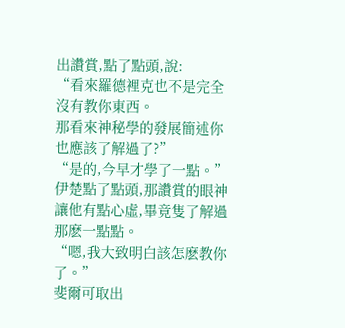出讚賞,點了點頭,說:
“看來羅德裡克也不是完全沒有教你東西。
那看來神秘學的發展簡述你也應該了解過了?”
“是的,今早才學了一點。”
伊楚點了點頭,那讚賞的眼神讓他有點心虛,畢竟隻了解過那麽一點點。
“嗯,我大致明白該怎麽教你了。”
斐爾可取出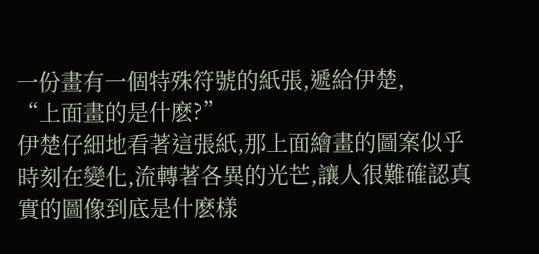一份畫有一個特殊符號的紙張,遞給伊楚,
“上面畫的是什麽?”
伊楚仔細地看著這張紙,那上面繪畫的圖案似乎時刻在變化,流轉著各異的光芒,讓人很難確認真實的圖像到底是什麽樣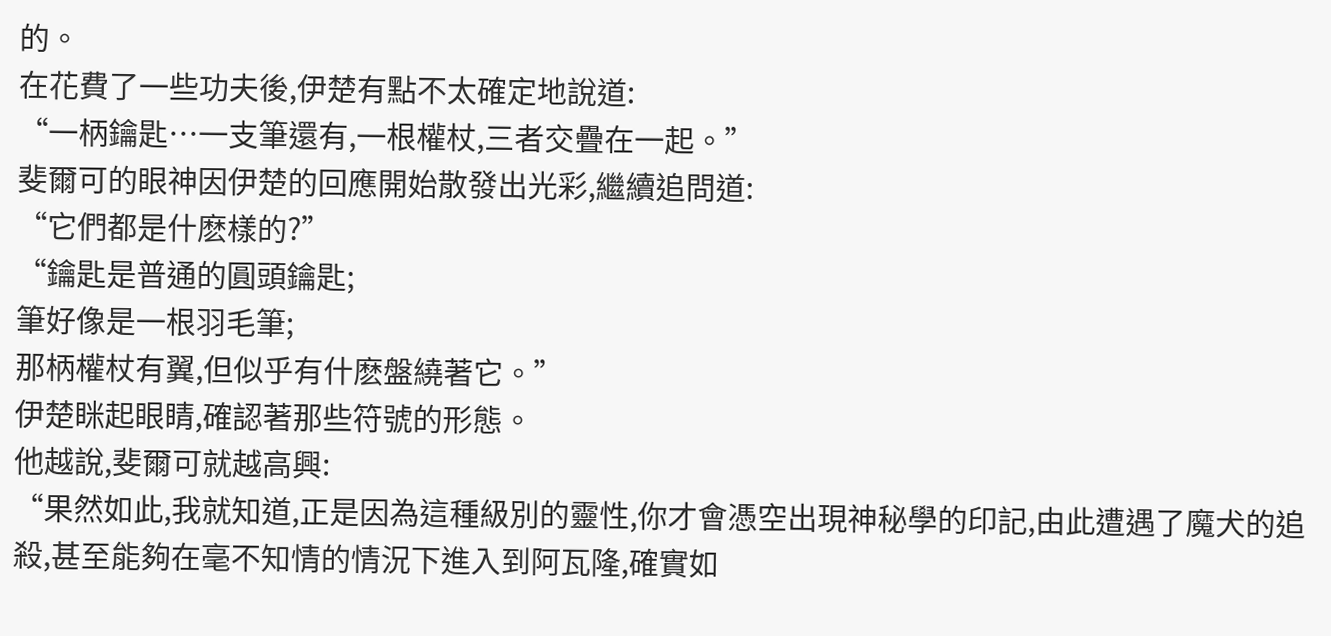的。
在花費了一些功夫後,伊楚有點不太確定地說道:
“一柄鑰匙…一支筆還有,一根權杖,三者交疊在一起。”
斐爾可的眼神因伊楚的回應開始散發出光彩,繼續追問道:
“它們都是什麽樣的?”
“鑰匙是普通的圓頭鑰匙;
筆好像是一根羽毛筆;
那柄權杖有翼,但似乎有什麽盤繞著它。”
伊楚眯起眼睛,確認著那些符號的形態。
他越說,斐爾可就越高興:
“果然如此,我就知道,正是因為這種級別的靈性,你才會憑空出現神秘學的印記,由此遭遇了魔犬的追殺,甚至能夠在毫不知情的情況下進入到阿瓦隆,確實如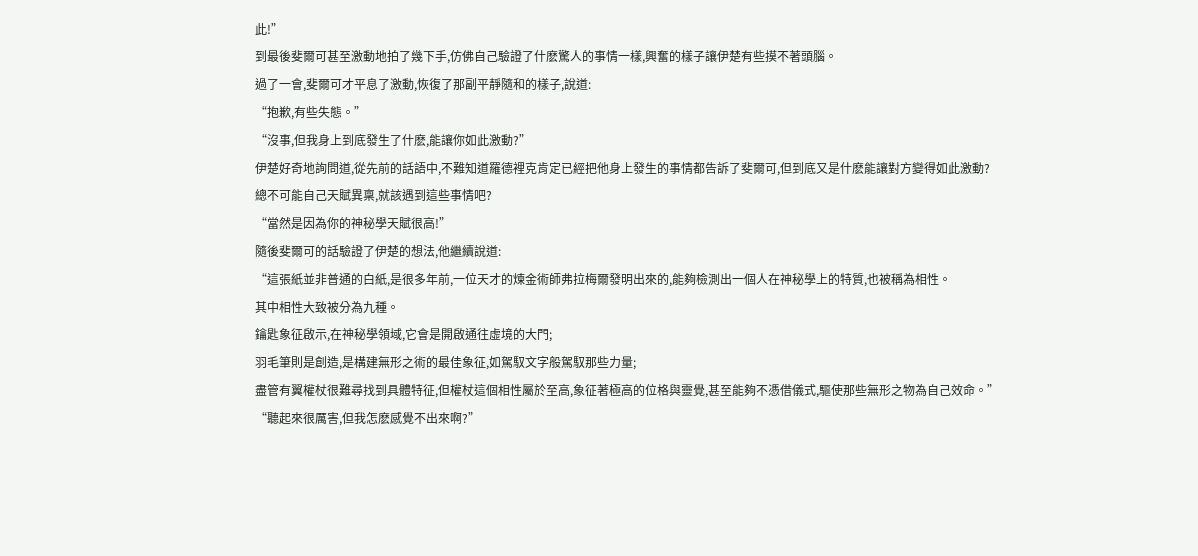此!”
到最後斐爾可甚至激動地拍了幾下手,仿佛自己驗證了什麽驚人的事情一樣,興奮的樣子讓伊楚有些摸不著頭腦。
過了一會,斐爾可才平息了激動,恢復了那副平靜隨和的樣子,說道:
“抱歉,有些失態。”
“沒事,但我身上到底發生了什麽,能讓你如此激動?”
伊楚好奇地詢問道,從先前的話語中,不難知道羅德裡克肯定已經把他身上發生的事情都告訴了斐爾可,但到底又是什麽能讓對方變得如此激動?
總不可能自己天賦異稟,就該遇到這些事情吧?
“當然是因為你的神秘學天賦很高!”
隨後斐爾可的話驗證了伊楚的想法,他繼續說道:
“這張紙並非普通的白紙,是很多年前,一位天才的煉金術師弗拉梅爾發明出來的,能夠檢測出一個人在神秘學上的特質,也被稱為相性。
其中相性大致被分為九種。
鑰匙象征啟示,在神秘學領域,它會是開啟通往虛境的大門;
羽毛筆則是創造,是構建無形之術的最佳象征,如駕馭文字般駕馭那些力量;
盡管有翼權杖很難尋找到具體特征,但權杖這個相性屬於至高,象征著極高的位格與靈覺,甚至能夠不憑借儀式,驅使那些無形之物為自己效命。”
“聽起來很厲害,但我怎麽感覺不出來啊?”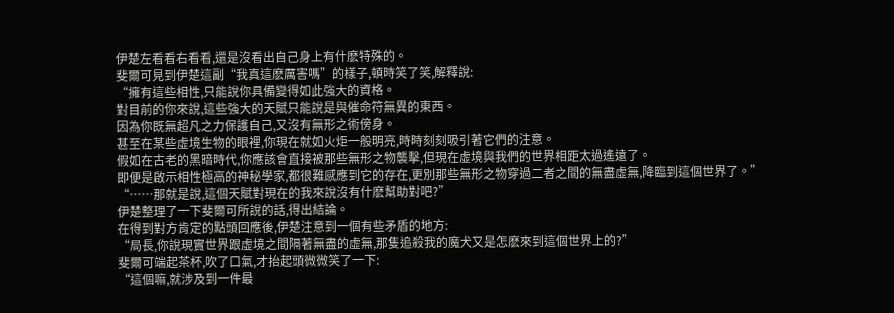伊楚左看看右看看,還是沒看出自己身上有什麽特殊的。
斐爾可見到伊楚這副“我真這麽厲害嗎”的樣子,頓時笑了笑,解釋說:
“擁有這些相性,只能說你具備變得如此強大的資格。
對目前的你來說,這些強大的天賦只能說是與催命符無異的東西。
因為你既無超凡之力保護自己,又沒有無形之術傍身。
甚至在某些虛境生物的眼裡,你現在就如火炬一般明亮,時時刻刻吸引著它們的注意。
假如在古老的黑暗時代,你應該會直接被那些無形之物襲擊,但現在虛境與我們的世界相距太過遙遠了。
即便是啟示相性極高的神秘學家,都很難感應到它的存在,更別那些無形之物穿過二者之間的無盡虛無,降臨到這個世界了。”
“……那就是說,這個天賦對現在的我來說沒有什麽幫助對吧?”
伊楚整理了一下斐爾可所說的話,得出結論。
在得到對方肯定的點頭回應後,伊楚注意到一個有些矛盾的地方:
“局長,你說現實世界跟虛境之間隔著無盡的虛無,那隻追殺我的魔犬又是怎麽來到這個世界上的?”
斐爾可端起茶杯,吹了口氣,才抬起頭微微笑了一下:
“這個嘛,就涉及到一件最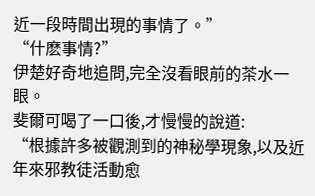近一段時間出現的事情了。”
“什麽事情?”
伊楚好奇地追問,完全沒看眼前的茶水一眼。
斐爾可喝了一口後,才慢慢的說道:
“根據許多被觀測到的神秘學現象,以及近年來邪教徒活動愈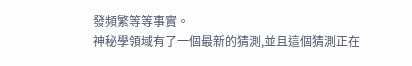發頻繁等等事實。
神秘學領域有了一個最新的猜測,並且這個猜測正在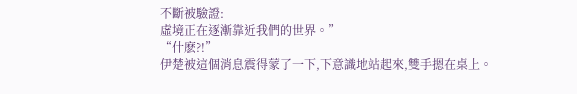不斷被驗證:
虛境正在逐漸靠近我們的世界。”
“什麽?!”
伊楚被這個消息震得蒙了一下,下意識地站起來,雙手摁在桌上。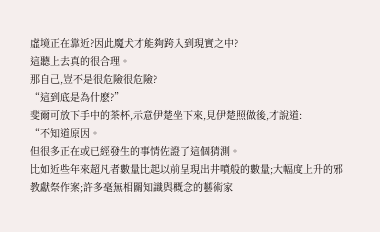虛境正在靠近?因此魔犬才能夠跨入到現實之中?
這聽上去真的很合理。
那自己,豈不是很危險很危險?
“這到底是為什麽?”
斐爾可放下手中的茶杯,示意伊楚坐下來,見伊楚照做後,才說道:
“不知道原因。
但很多正在或已經發生的事情佐證了這個猜測。
比如近些年來超凡者數量比起以前呈現出井噴般的數量;大幅度上升的邪教獻祭作案;許多毫無相關知識與概念的藝術家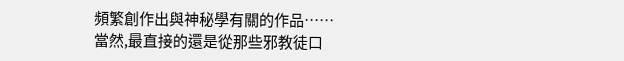頻繁創作出與神秘學有關的作品……
當然,最直接的還是從那些邪教徒口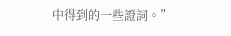中得到的一些證詞。”